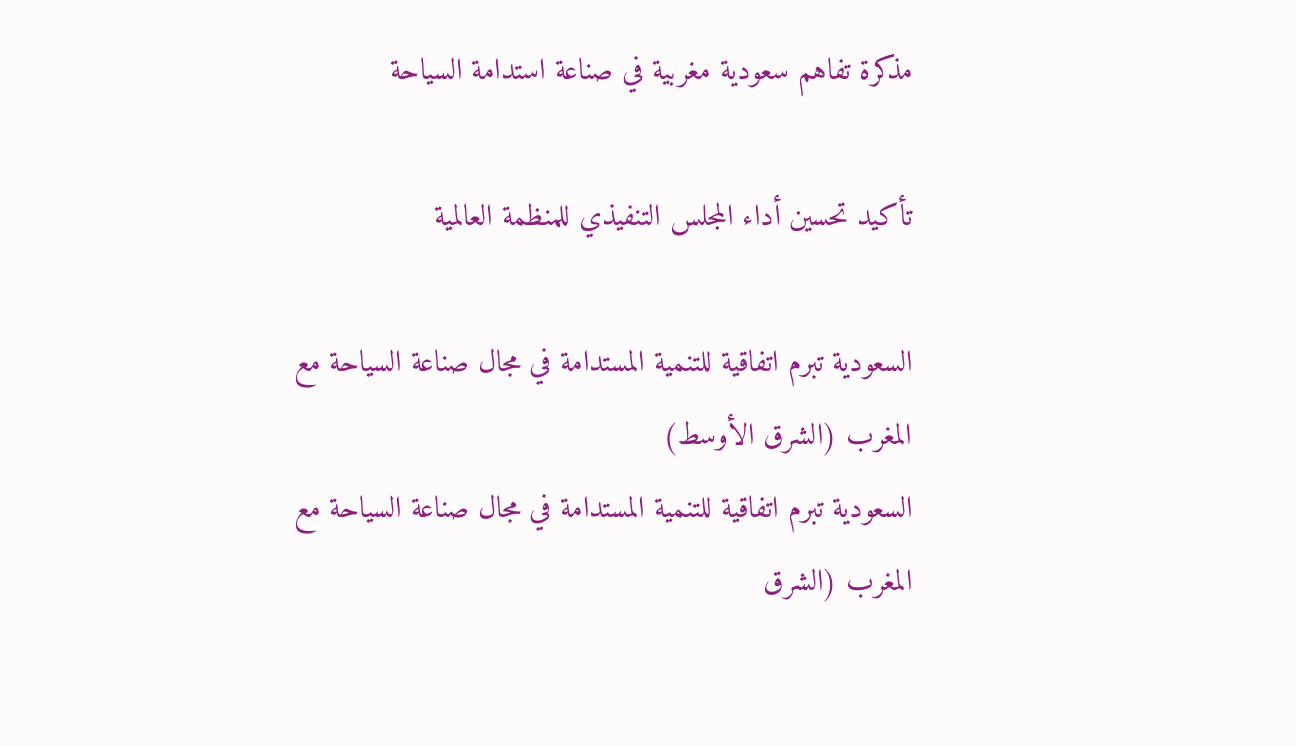مذكرة تفاهم سعودية مغربية في صناعة استدامة السياحة

تأكيد تحسين أداء المجلس التنفيذي للمنظمة العالمية

السعودية تبرم اتفاقية للتنمية المستدامة في مجال صناعة السياحة مع المغرب (الشرق الأوسط)
السعودية تبرم اتفاقية للتنمية المستدامة في مجال صناعة السياحة مع المغرب (الشرق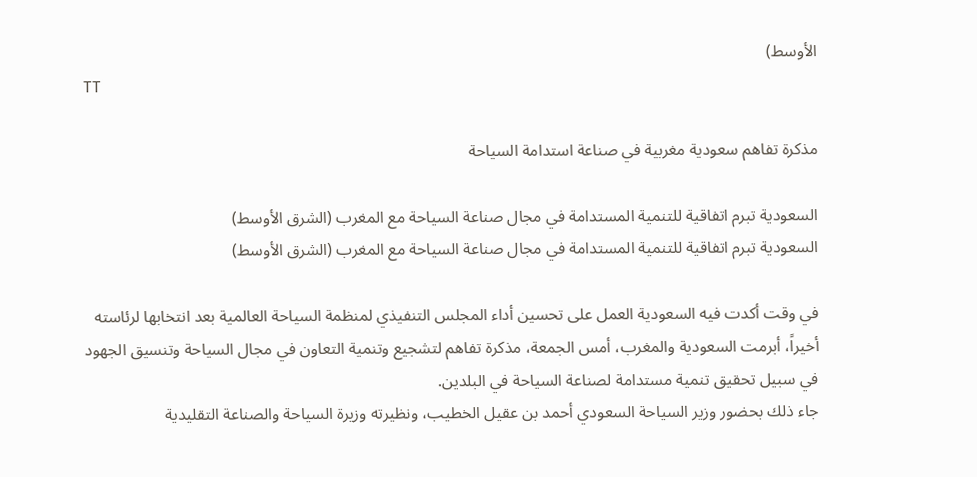الأوسط)
TT

مذكرة تفاهم سعودية مغربية في صناعة استدامة السياحة

السعودية تبرم اتفاقية للتنمية المستدامة في مجال صناعة السياحة مع المغرب (الشرق الأوسط)
السعودية تبرم اتفاقية للتنمية المستدامة في مجال صناعة السياحة مع المغرب (الشرق الأوسط)

في وقت أكدت فيه السعودية العمل على تحسين أداء المجلس التنفيذي لمنظمة السياحة العالمية بعد انتخابها لرئاسته أخيراً، أبرمت السعودية والمغرب، أمس الجمعة، مذكرة تفاهم لتشجيع وتنمية التعاون في مجال السياحة وتنسيق الجهود في سبيل تحقيق تنمية مستدامة لصناعة السياحة في البلدين.
جاء ذلك بحضور وزير السياحة السعودي أحمد بن عقيل الخطيب، ونظيرته وزيرة السياحة والصناعة التقليدية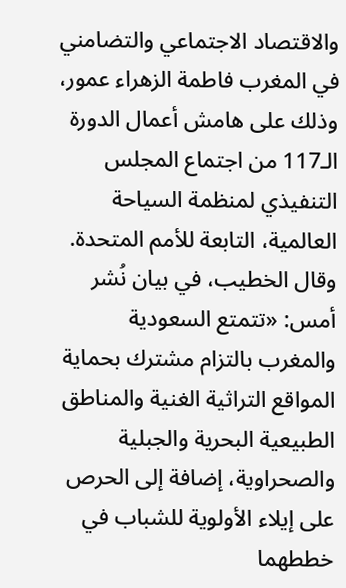والاقتصاد الاجتماعي والتضامني في المغرب فاطمة الزهراء عمور، وذلك على هامش أعمال الدورة الـ117 من اجتماع المجلس التنفيذي لمنظمة السياحة العالمية، التابعة للأمم المتحدة. وقال الخطيب، في بيان نُشر أمس: «تتمتع السعودية والمغرب بالتزام مشترك بحماية المواقع التراثية الغنية والمناطق الطبيعية البحرية والجبلية والصحراوية، إضافة إلى الحرص على إيلاء الأولوية للشباب في خططهما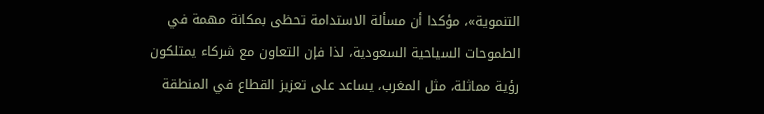التنموية»، مؤكدا أن مسألة الاستدامة تحظى بمكانة مهمة في الطموحات السياحية السعودية، لذا فإن التعاون مع شركاء يمتلكون رؤية مماثلة، مثل المغرب، يساعد على تعزيز القطاع في المنطقة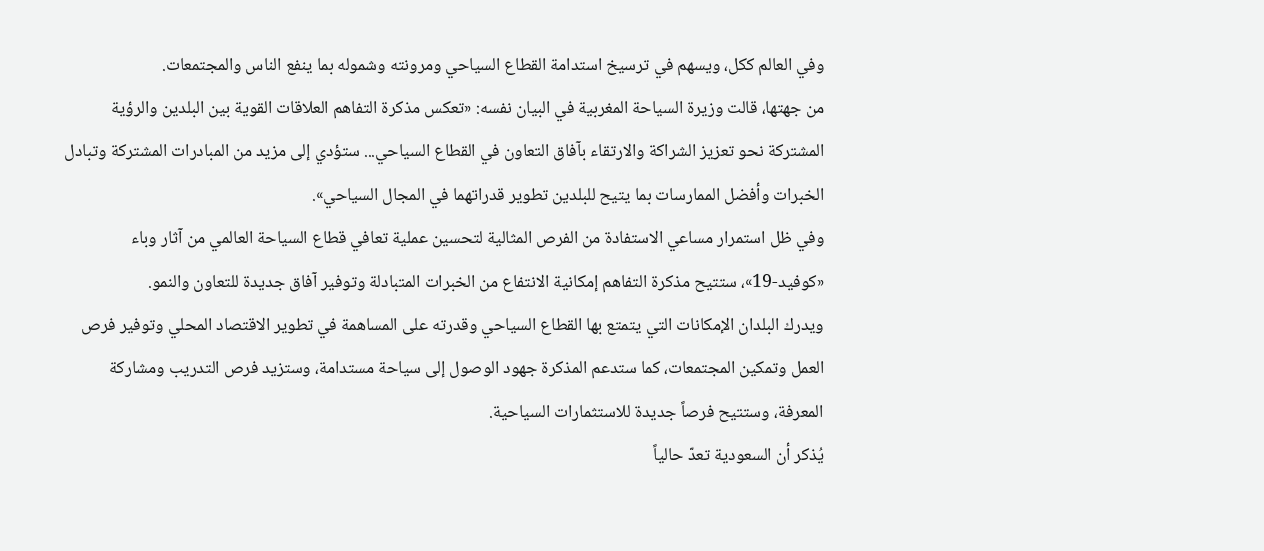وفي العالم ككل، ويسهم في ترسيخ استدامة القطاع السياحي ومرونته وشموله بما ينفع الناس والمجتمعات.
من جهتها، قالت وزيرة السياحة المغربية في البيان نفسه: «تعكس مذكرة التفاهم العلاقات القوية بين البلدين والرؤية المشتركة نحو تعزيز الشراكة والارتقاء بآفاق التعاون في القطاع السياحي... ستؤدي إلى مزيد من المبادرات المشتركة وتبادل الخبرات وأفضل الممارسات بما يتيح للبلدين تطوير قدراتهما في المجال السياحي».
وفي ظل استمرار مساعي الاستفادة من الفرص المثالية لتحسين عملية تعافي قطاع السياحة العالمي من آثار وباء «كوفيد-19»، ستتيح مذكرة التفاهم إمكانية الانتفاع من الخبرات المتبادلة وتوفير آفاق جديدة للتعاون والنمو.
ويدرك البلدان الإمكانات التي يتمتع بها القطاع السياحي وقدرته على المساهمة في تطوير الاقتصاد المحلي وتوفير فرص العمل وتمكين المجتمعات، كما ستدعم المذكرة جهود الوصول إلى سياحة مستدامة، وستزيد فرص التدريب ومشاركة المعرفة، وستتيح فرصاً جديدة للاستثمارات السياحية.
يُذكر أن السعودية تعدّ حالياً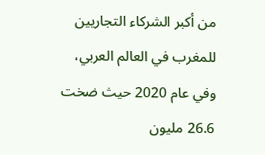من أكبر الشركاء التجاريين للمغرب في العالم العربي، وفي عام 2020 حيث ضخت 26.6 مليون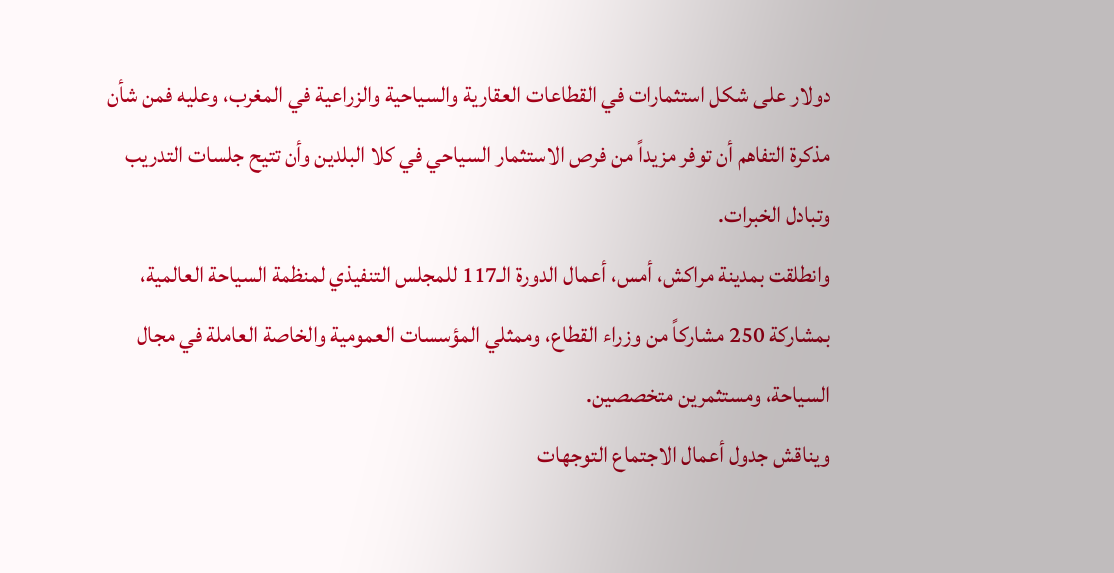دولار على شكل استثمارات في القطاعات العقارية والسياحية والزراعية في المغرب، وعليه فمن شأن مذكرة التفاهم أن توفر مزيداً من فرص الاستثمار السياحي في كلا البلدين وأن تتيح جلسات التدريب وتبادل الخبرات.
وانطلقت بمدينة مراكش، أمس، أعمال الدورة الـ117 للمجلس التنفيذي لمنظمة السياحة العالمية، بمشاركة 250 مشاركاً من وزراء القطاع، وممثلي المؤسسات العمومية والخاصة العاملة في مجال السياحة، ومستثمرين متخصصين.
ويناقش جدول أعمال الاجتماع التوجهات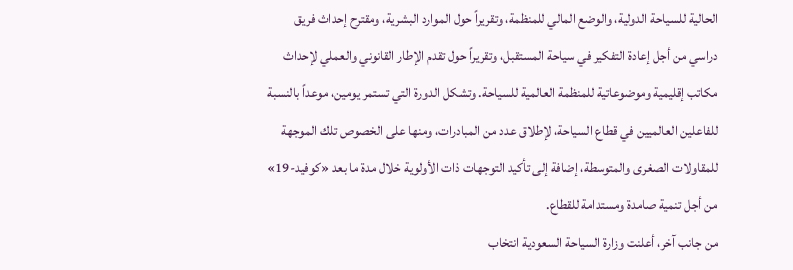الحالية للسياحة الدولية، والوضع المالي للمنظمة، وتقريراً حول الموارد البشرية، ومقترح إحداث فريق دراسي من أجل إعادة التفكير في سياحة المستقبل، وتقريراً حول تقدم الإطار القانوني والعملي لإحداث مكاتب إقليمية وموضوعاتية للمنظمة العالمية للسياحة. وتشكل الدورة التي تستمر يومين، موعداً بالنسبة للفاعلين العالميين في قطاع السياحة، لإطلاق عدد من المبادرات، ومنها على الخصوص تلك الموجهة للمقاولات الصغرى والمتوسطة، إضافة إلى تأكيد التوجهات ذات الأولوية خلال مدة ما بعد «كوفيد-19» من أجل تنمية صامدة ومستدامة للقطاع.
من جانب آخر، أعلنت وزارة السياحة السعودية انتخاب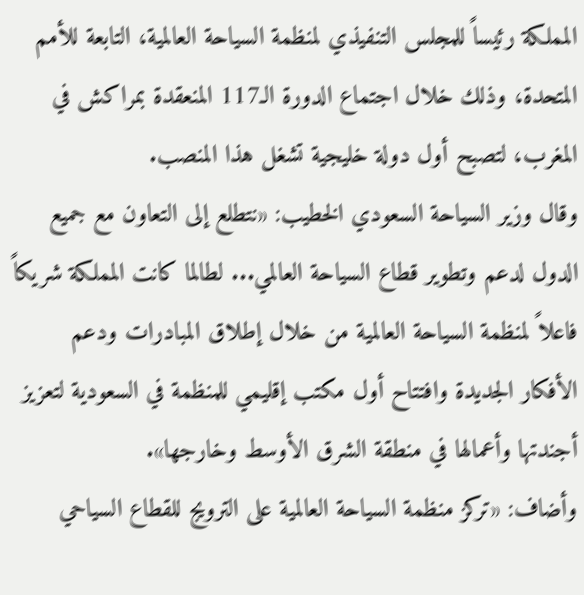المملكة رئيساً للمجلس التنفيذي لمنظمة السياحة العالمية، التابعة للأمم المتحدة، وذلك خلال اجتماع الدورة الـ117 المنعقدة بمراكش في المغرب، لتصبح أول دولة خليجية تشغل هذا المنصب.
وقال وزير السياحة السعودي الخطيب: «نتطلع إلى التعاون مع جميع الدول لدعم وتطوير قطاع السياحة العالمي... لطالما كانت المملكة شريكاً فاعلاً لمنظمة السياحة العالمية من خلال إطلاق المبادرات ودعم الأفكار الجديدة وافتتاح أول مكتب إقليمي للمنظمة في السعودية لتعزيز أجندتها وأعمالها في منطقة الشرق الأوسط وخارجها».
وأضاف: «تركز منظمة السياحة العالمية على الترويج للقطاع السياحي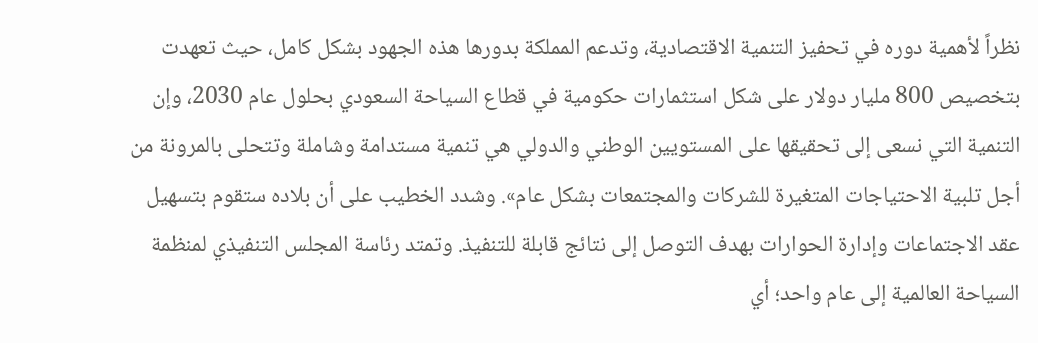نظراً لأهمية دوره في تحفيز التنمية الاقتصادية، وتدعم المملكة بدورها هذه الجهود بشكل كامل، حيث تعهدت بتخصيص 800 مليار دولار على شكل استثمارات حكومية في قطاع السياحة السعودي بحلول عام 2030، وإن التنمية التي نسعى إلى تحقيقها على المستويين الوطني والدولي هي تنمية مستدامة وشاملة وتتحلى بالمرونة من أجل تلبية الاحتياجات المتغيرة للشركات والمجتمعات بشكل عام». وشدد الخطيب على أن بلاده ستقوم بتسهيل عقد الاجتماعات وإدارة الحوارات بهدف التوصل إلى نتائج قابلة للتنفيذ. وتمتد رئاسة المجلس التنفيذي لمنظمة السياحة العالمية إلى عام واحد؛ أي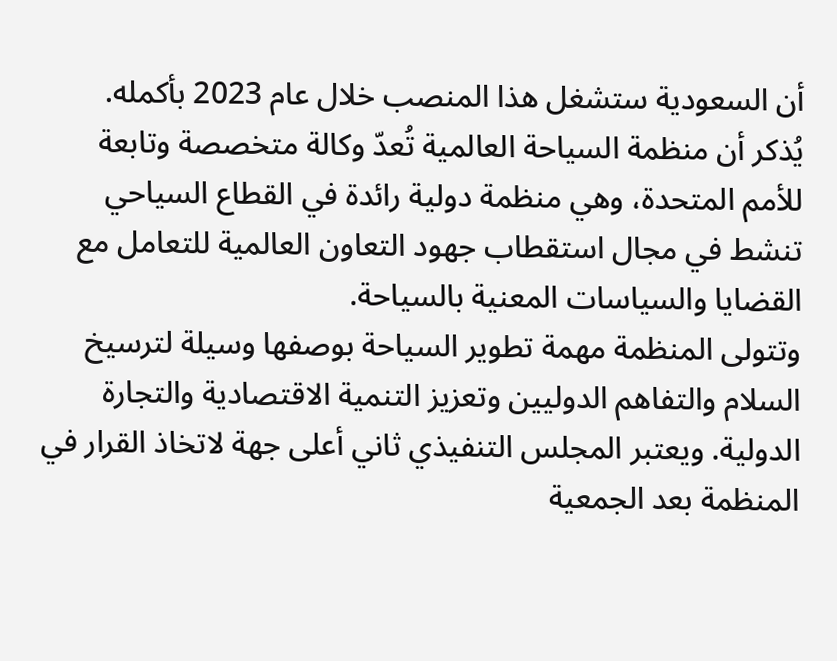أن السعودية ستشغل هذا المنصب خلال عام 2023 بأكمله.
يُذكر أن منظمة السياحة العالمية تُعدّ وكالة متخصصة وتابعة للأمم المتحدة، وهي منظمة دولية رائدة في القطاع السياحي تنشط في مجال استقطاب جهود التعاون العالمية للتعامل مع القضايا والسياسات المعنية بالسياحة.
وتتولى المنظمة مهمة تطوير السياحة بوصفها وسيلة لترسيخ السلام والتفاهم الدوليين وتعزيز التنمية الاقتصادية والتجارة الدولية. ويعتبر المجلس التنفيذي ثاني أعلى جهة لاتخاذ القرار في المنظمة بعد الجمعية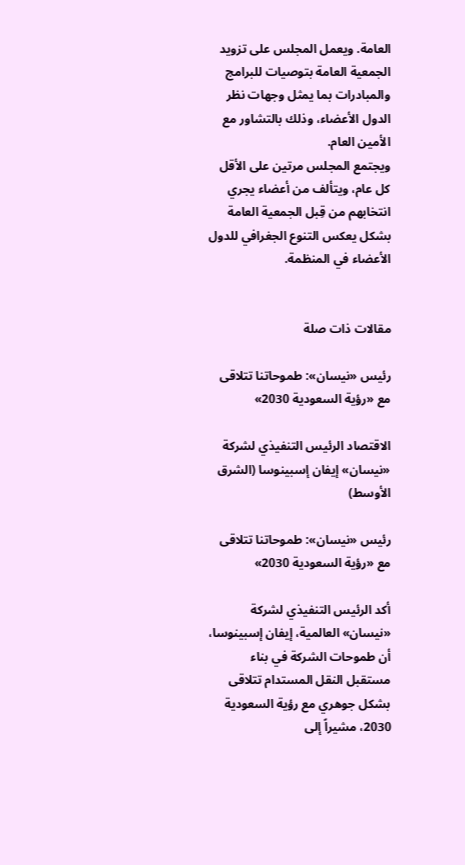العامة. ويعمل المجلس على تزويد الجمعية العامة بتوصيات للبرامج والمبادرات بما يمثل وجهات نظر الدول الأعضاء، وذلك بالتشاور مع الأمين العام.
ويجتمع المجلس مرتين على الأقل كل عام، ويتألف من أعضاء يجري انتخابهم من قِبل الجمعية العامة بشكل يعكس التنوع الجغرافي للدول الأعضاء في المنظمة.


مقالات ذات صلة

رئيس «نيسان»: طموحاتنا تتلاقى مع «رؤية السعودية 2030»

الاقتصاد الرئيس التنفيذي لشركة «نيسان» إيفان إسبينوسا (الشرق الأوسط)

رئيس «نيسان»: طموحاتنا تتلاقى مع «رؤية السعودية 2030»

أكد الرئيس التنفيذي لشركة «نيسان» العالمية، إيفان إسبينوسا، أن طموحات الشركة في بناء مستقبل النقل المستدام تتلاقى بشكل جوهري مع رؤية السعودية 2030، مشيراً إلى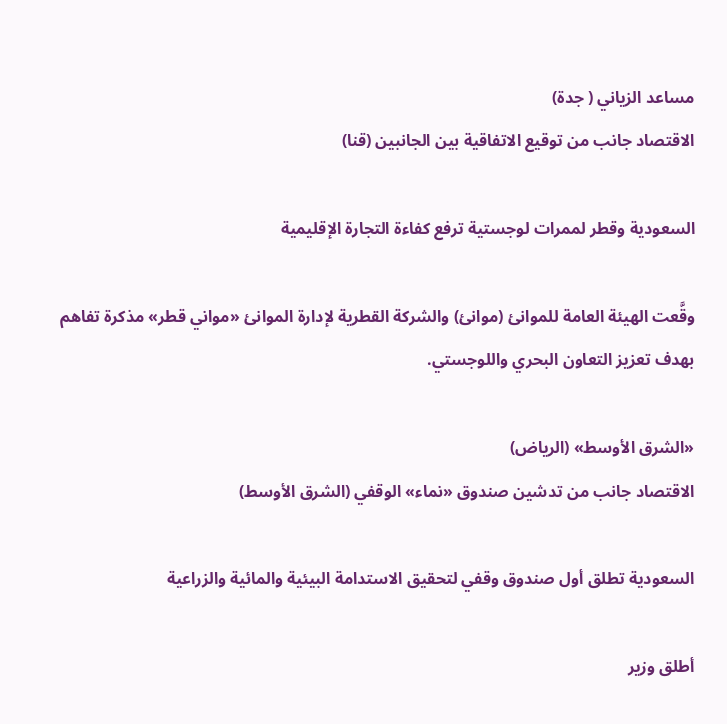مساعد الزياني ( جدة)
الاقتصاد جانب من توقيع الاتفاقية بين الجانبين (قنا)

السعودية وقطر لممرات لوجستية ترفع كفاءة التجارة الإقليمية

وقَّعت الهيئة العامة للموانئ (موانئ) والشركة القطرية لإدارة الموانئ «مواني قطر» مذكرة تفاهم بهدف تعزيز التعاون البحري واللوجستي.

«الشرق الأوسط» (الرياض)
الاقتصاد جانب من تدشين صندوق «نماء» الوقفي (الشرق الأوسط)

السعودية تطلق أول صندوق وقفي لتحقيق الاستدامة البيئية والمائية والزراعية

أطلق وزير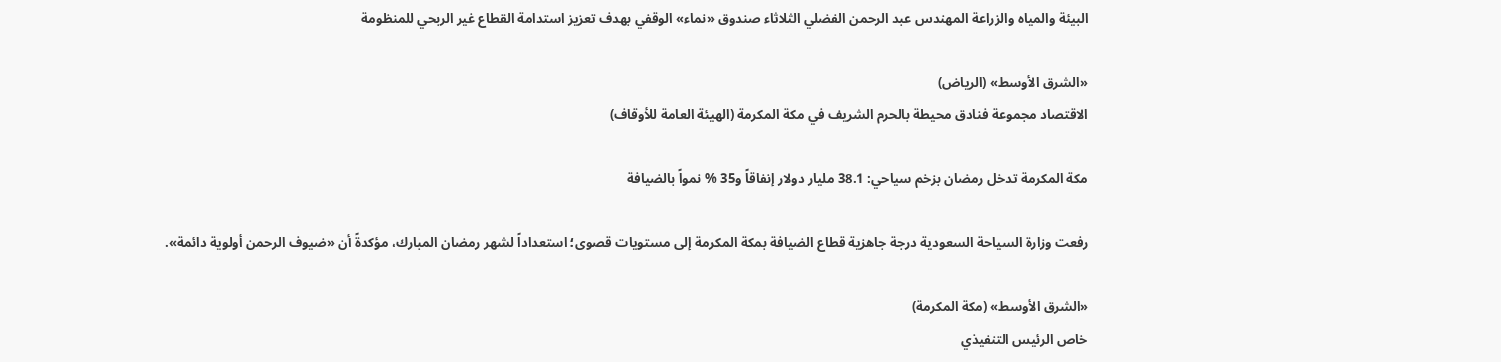البيئة والمياه والزراعة المهندس عبد الرحمن الفضلي الثلاثاء صندوق «نماء» الوقفي بهدف تعزيز استدامة القطاع غير الربحي للمنظومة

«الشرق الأوسط» (الرياض)
الاقتصاد مجموعة فنادق محيطة بالحرم الشريف في مكة المكرمة (الهيئة العامة للأوقاف)

مكة المكرمة تدخل رمضان بزخم سياحي: 38.1 مليار دولار إنفاقاً و35 % نمواً بالضيافة

رفعت وزارة السياحة السعودية درجة جاهزية قطاع الضيافة بمكة المكرمة إلى مستويات قصوى؛ استعداداً لشهر رمضان المبارك، مؤكدةً أن «ضيوف الرحمن أولوية دائمة».

«الشرق الأوسط» (مكة المكرمة)
خاص الرئيس التنفيذي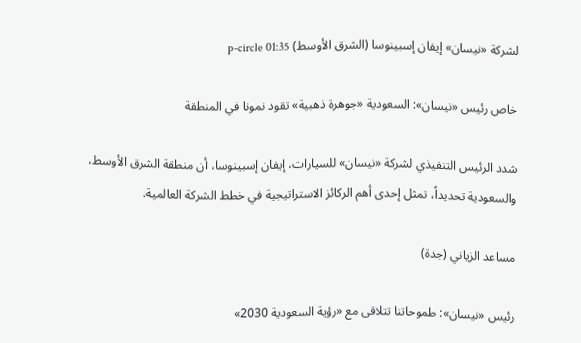لشركة «نيسان» إيفان إسبينوسا (الشرق الأوسط) p-circle 01:35

خاص رئيس «نيسان»: السعودية «جوهرة ذهبية» تقود نمونا في المنطقة

شدد الرئيس التنفيذي لشركة «نيسان» للسيارات، إيفان إسبينوسا، أن منطقة الشرق الأوسط، والسعودية تحديداً، تمثل إحدى أهم الركائز الاستراتيجية في خطط الشركة العالمية.

مساعد الزياني (جدة)

رئيس «نيسان»: طموحاتنا تتلاقى مع «رؤية السعودية 2030»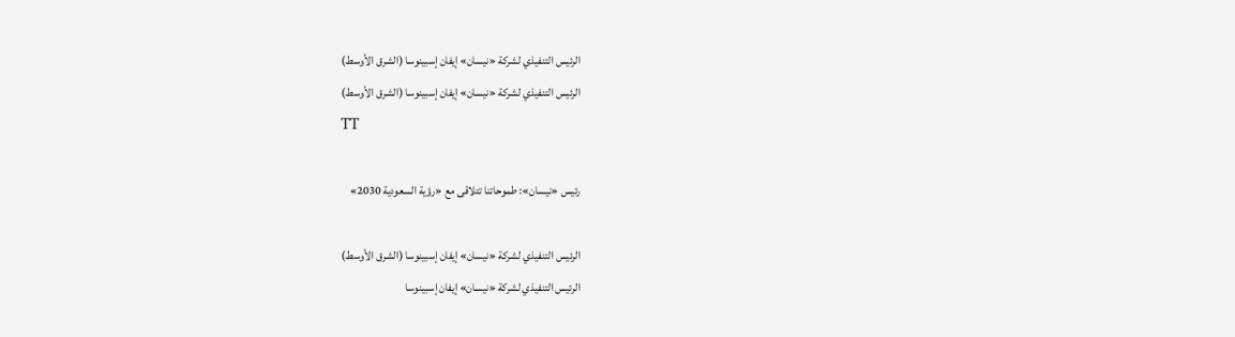الرئيس التنفيذي لشركة «نيسان» إيفان إسبينوسا (الشرق الأوسط)
الرئيس التنفيذي لشركة «نيسان» إيفان إسبينوسا (الشرق الأوسط)
TT

رئيس «نيسان»: طموحاتنا تتلاقى مع «رؤية السعودية 2030»

الرئيس التنفيذي لشركة «نيسان» إيفان إسبينوسا (الشرق الأوسط)
الرئيس التنفيذي لشركة «نيسان» إيفان إسبينوسا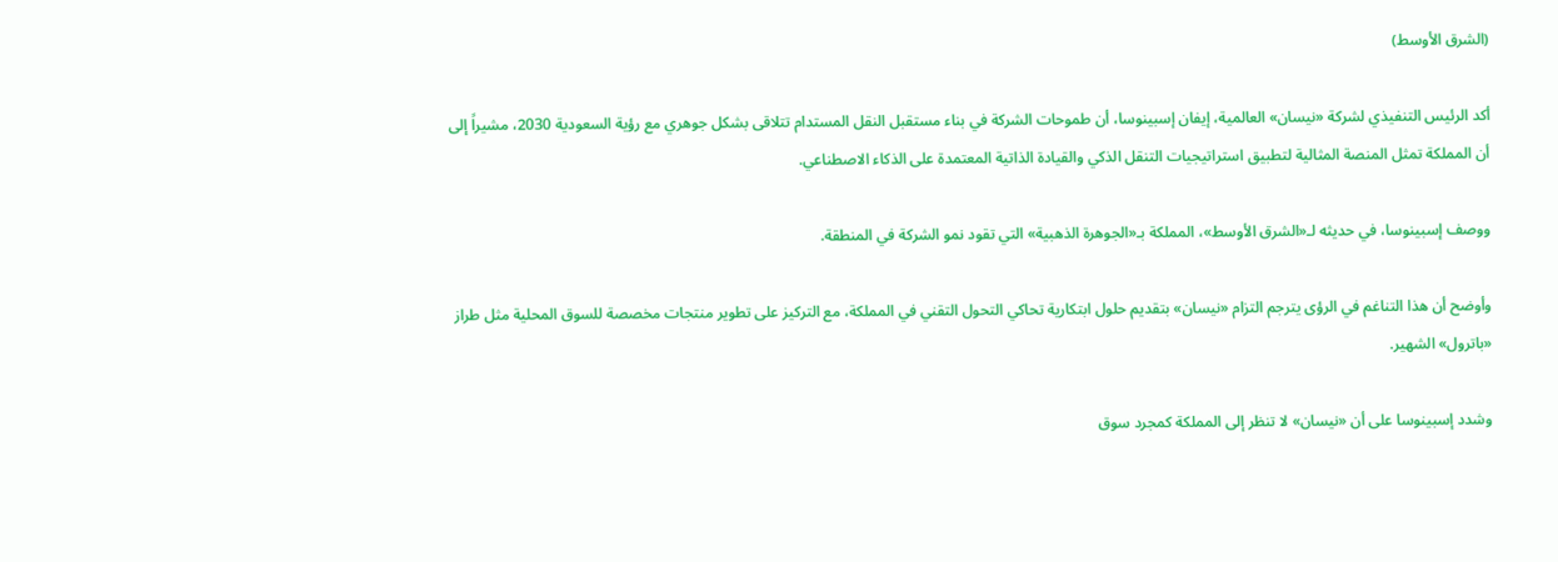(الشرق الأوسط)

أكد الرئيس التنفيذي لشركة «نيسان» العالمية، إيفان إسبينوسا، أن طموحات الشركة في بناء مستقبل النقل المستدام تتلاقى بشكل جوهري مع رؤية السعودية 2030، مشيراً إلى أن المملكة تمثل المنصة المثالية لتطبيق استراتيجيات التنقل الذكي والقيادة الذاتية المعتمدة على الذكاء الاصطناعي.

ووصف إسبينوسا، في حديثه لـ«الشرق الأوسط»، المملكة بـ«الجوهرة الذهبية» التي تقود نمو الشركة في المنطقة.

وأوضح أن هذا التناغم في الرؤى يترجم التزام «نيسان» بتقديم حلول ابتكارية تحاكي التحول التقني في المملكة، مع التركيز على تطوير منتجات مخصصة للسوق المحلية مثل طراز «باترول» الشهير.

وشدد إسبينوسا على أن «نيسان» لا تنظر إلى المملكة كمجرد سوق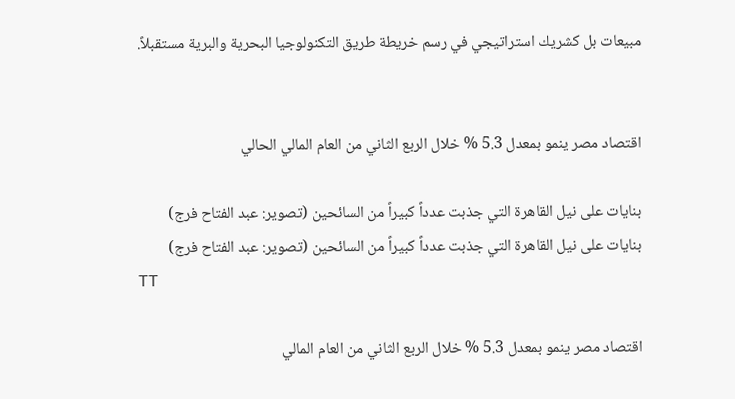مبيعات بل كشريك استراتيجي في رسم خريطة طريق التكنولوجيا البحرية والبرية مستقبلاً.


اقتصاد مصر ينمو بمعدل 5.3 % خلال الربع الثاني من العام المالي الحالي

بنايات على نيل القاهرة التي جذبت عدداً كبيراً من السائحين (تصوير: عبد الفتاح فرج)
بنايات على نيل القاهرة التي جذبت عدداً كبيراً من السائحين (تصوير: عبد الفتاح فرج)
TT

اقتصاد مصر ينمو بمعدل 5.3 % خلال الربع الثاني من العام المالي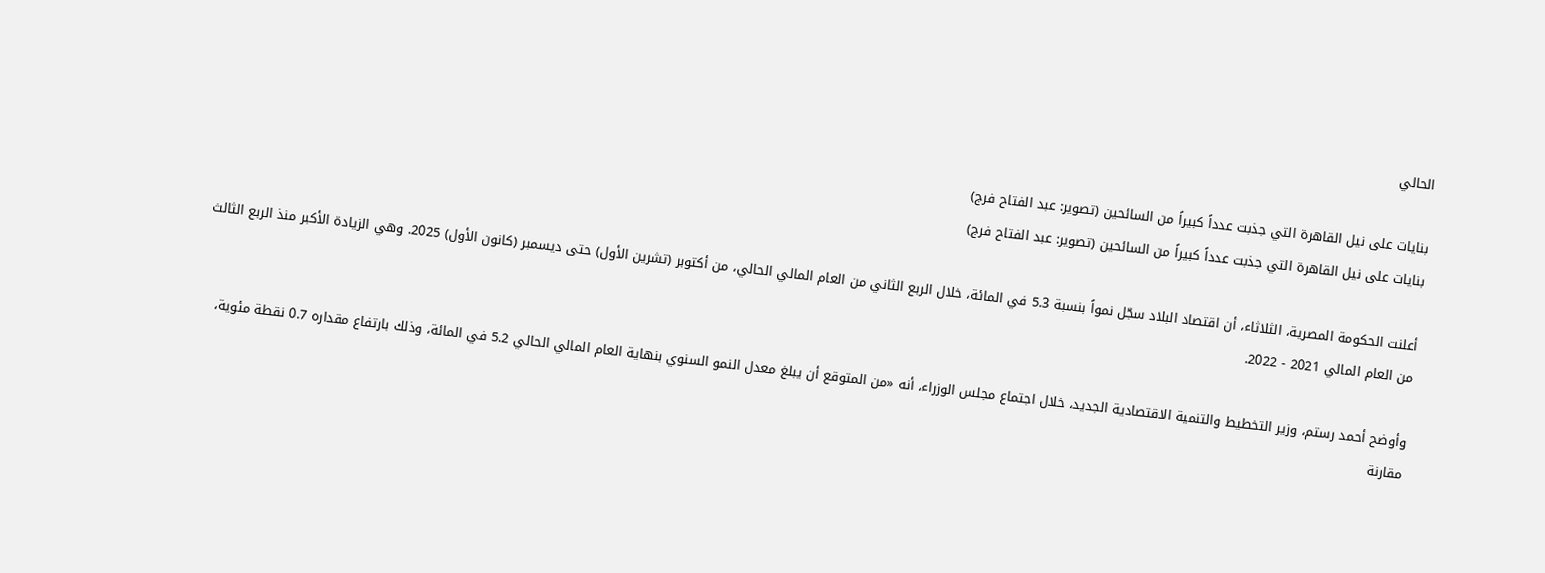الحالي

بنايات على نيل القاهرة التي جذبت عدداً كبيراً من السائحين (تصوير: عبد الفتاح فرج)
بنايات على نيل القاهرة التي جذبت عدداً كبيراً من السائحين (تصوير: عبد الفتاح فرج)

أعلنت الحكومة المصرية، الثلاثاء، أن اقتصاد البلاد سجّل نمواً بنسبة 5.3 في المائة، خلال الربع الثاني من العام المالي الحالي، من أكتوبر (تشرين الأول) حتى ديسمبر (كانون الأول) 2025. وهي الزيادة الأكبر منذ الربع الثالث من العام المالي 2021 - 2022.

وأوضح أحمد رستم، وزير التخطيط والتنمية الاقتصادية الجديد، خلال اجتماع مجلس الوزراء، أنه «من المتوقع أن يبلغ معدل النمو السنوي بنهاية العام المالي الحالي 5.2 في المائة، وذلك بارتفاع مقداره 0.7 نقطة مئوية، مقارنة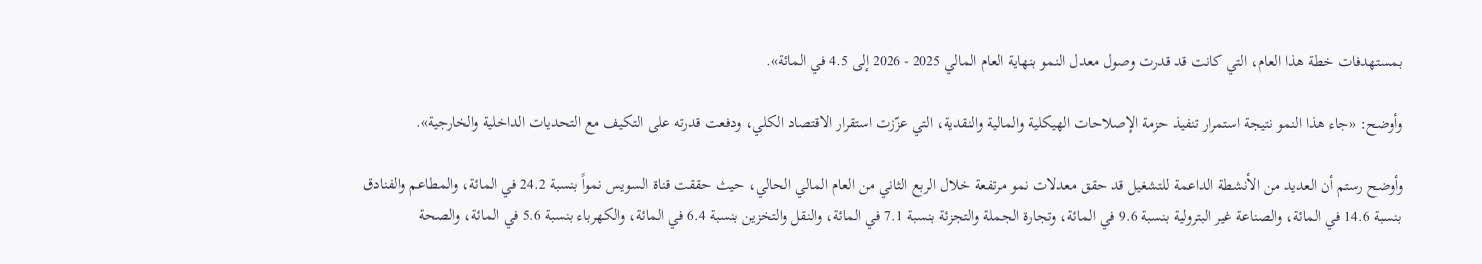بمستهدفات خطة هذا العام، التي كانت قد قدرت وصول معدل النمو بنهاية العام المالي 2025 - 2026 إلى 4.5 في المائة».

وأوضح: «جاء هذا النمو نتيجة استمرار تنفيذ حزمة الإصلاحات الهيكلية والمالية والنقدية، التي عزّزت استقرار الاقتصاد الكلي، ودفعت قدرته على التكيف مع التحديات الداخلية والخارجية».

وأوضح رستم أن العديد من الأنشطة الداعمة للتشغيل قد حقق معدلات نمو مرتفعة خلال الربع الثاني من العام المالي الحالي، حيث حققت قناة السويس نمواً بنسبة 24.2 في المائة، والمطاعم والفنادق بنسبة 14.6 في المائة، والصناعة غير البترولية بنسبة 9.6 في المائة، وتجارة الجملة والتجزئة بنسبة 7.1 في المائة، والنقل والتخزين بنسبة 6.4 في المائة، والكهرباء بنسبة 5.6 في المائة، والصحة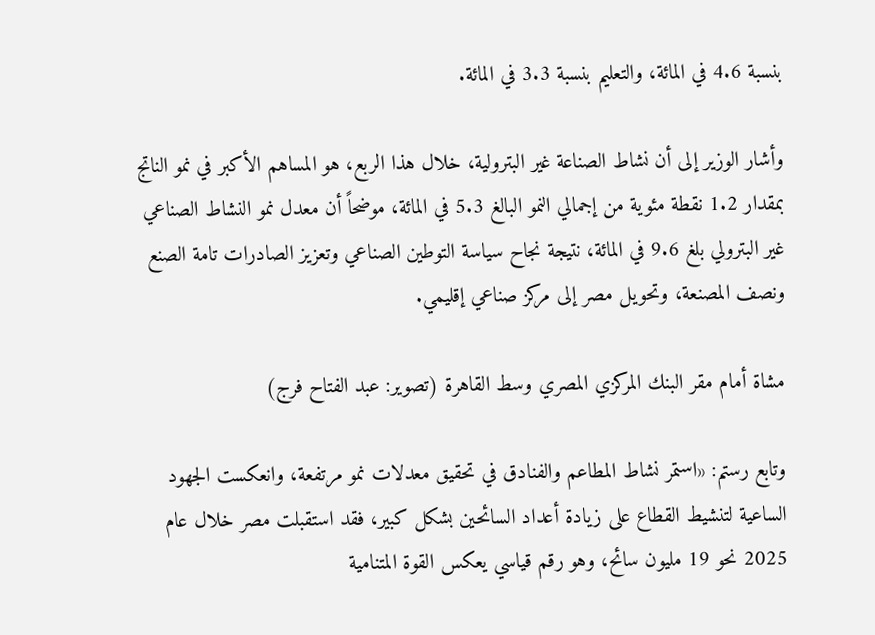بنسبة 4.6 في المائة، والتعليم بنسبة 3.3 في المائة.

وأشار الوزير إلى أن نشاط الصناعة غير البترولية، خلال هذا الربع، هو المساهم الأكبر في نمو الناتج بمقدار 1.2 نقطة مئوية من إجمالي النمو البالغ 5.3 في المائة، موضحاً أن معدل نمو النشاط الصناعي غير البترولي بلغ 9.6 في المائة، نتيجة نجاح سياسة التوطين الصناعي وتعزيز الصادرات تامة الصنع ونصف المصنعة، وتحويل مصر إلى مركز صناعي إقليمي.

مشاة أمام مقر البنك المركزي المصري وسط القاهرة (تصوير: عبد الفتاح فرج)

وتابع رستم: «استمر نشاط المطاعم والفنادق في تحقيق معدلات نمو مرتفعة، وانعكست الجهود الساعية لتنشيط القطاع على زيادة أعداد السائحين بشكل كبير، فقد استقبلت مصر خلال عام 2025 نحو 19 مليون سائح، وهو رقم قياسي يعكس القوة المتنامية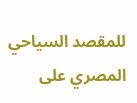للمقصد السياحي المصري على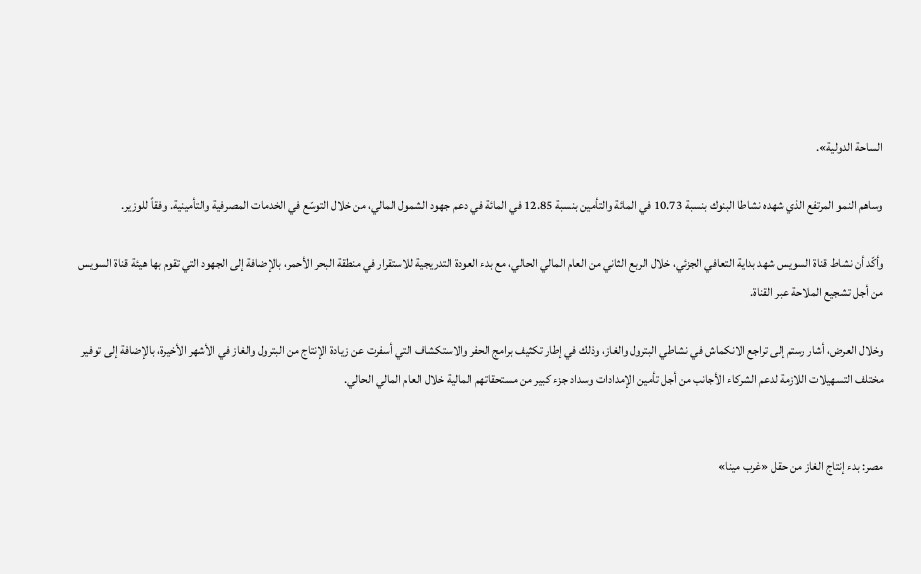الساحة الدولية».

وساهم النمو المرتفع الذي شهده نشاطا البنوك بنسبة 10.73 في المائة والتأمين بنسبة 12.85 في المائة في دعم جهود الشمول المالي، من خلال التوسّع في الخدمات المصرفية والتأمينية. وفقاً للوزير.

وأكّد أن نشاط قناة السويس شهد بداية التعافي الجزئي، خلال الربع الثاني من العام المالي الحالي، مع بدء العودة التدريجية للاستقرار في منطقة البحر الأحمر، بالإضافة إلى الجهود التي تقوم بها هيئة قناة السويس من أجل تشجيع الملاحة عبر القناة.

وخلال العرض، أشار رستم إلى تراجع الانكماش في نشاطي البترول والغاز، وذلك في إطار تكثيف برامج الحفر والاستكشاف التي أسفرت عن زيادة الإنتاج من البترول والغاز في الأشهر الأخيرة، بالإضافة إلى توفير مختلف التسهيلات اللازمة لدعم الشركاء الأجانب من أجل تأمين الإمدادات وسداد جزء كبير من مستحقاتهم المالية خلال العام المالي الحالي.


مصر: بدء إنتاج الغاز من حقل «غرب مينا»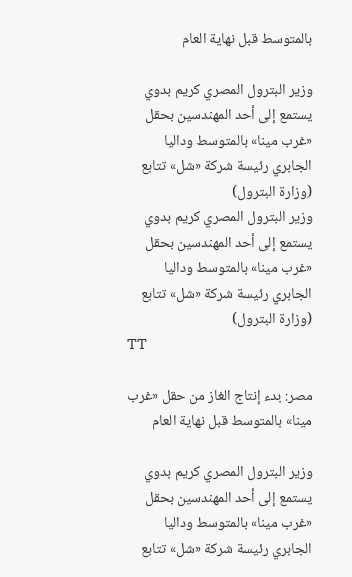بالمتوسط قبل نهاية العام

وزير البترول المصري كريم بدوي يستمع إلى أحد المهندسين بحقل «غرب مينا» بالمتوسط وداليا الجابري رئيسة شركة «شل» تتابع (وزارة البترول)
وزير البترول المصري كريم بدوي يستمع إلى أحد المهندسين بحقل «غرب مينا» بالمتوسط وداليا الجابري رئيسة شركة «شل» تتابع (وزارة البترول)
TT

مصر: بدء إنتاج الغاز من حقل «غرب مينا» بالمتوسط قبل نهاية العام

وزير البترول المصري كريم بدوي يستمع إلى أحد المهندسين بحقل «غرب مينا» بالمتوسط وداليا الجابري رئيسة شركة «شل» تتابع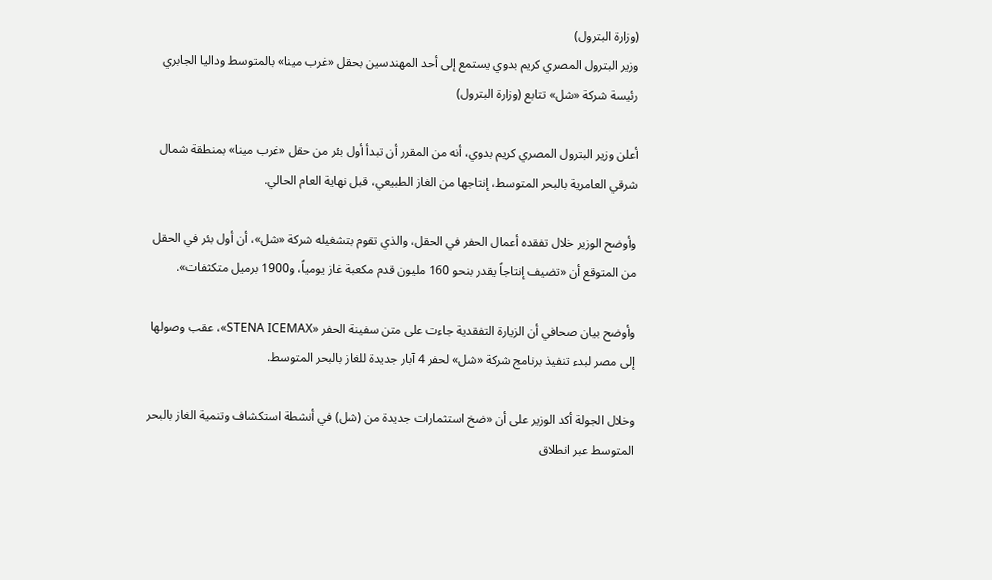(وزارة البترول)
وزير البترول المصري كريم بدوي يستمع إلى أحد المهندسين بحقل «غرب مينا» بالمتوسط وداليا الجابري رئيسة شركة «شل» تتابع (وزارة البترول)

أعلن وزير البترول المصري كريم بدوي، أنه من المقرر أن تبدأ أول بئر من حقل «غرب مينا» بمنطقة شمال شرقي العامرية بالبحر المتوسط، إنتاجها من الغاز الطبيعي، قبل نهاية العام الحالي.

وأوضح الوزير خلال تفقده أعمال الحفر في الحقل، والذي تقوم بتشغيله شركة «شل»، أن أول بئر في الحقل من المتوقع أن «تضيف إنتاجاً يقدر بنحو 160 مليون قدم مكعبة غاز يومياً، و1900 برميل متكثفات».

وأوضح بيان صحافي أن الزيارة التفقدية جاءت على متن سفينة الحفر «STENA ICEMAX»، عقب وصولها إلى مصر لبدء تنفيذ برنامج شركة «شل» لحفر 4 آبار جديدة للغاز بالبحر المتوسط.

وخلال الجولة أكد الوزير على أن «ضخ استثمارات جديدة من (شل) في أنشطة استكشاف وتنمية الغاز بالبحر المتوسط عبر انطلاق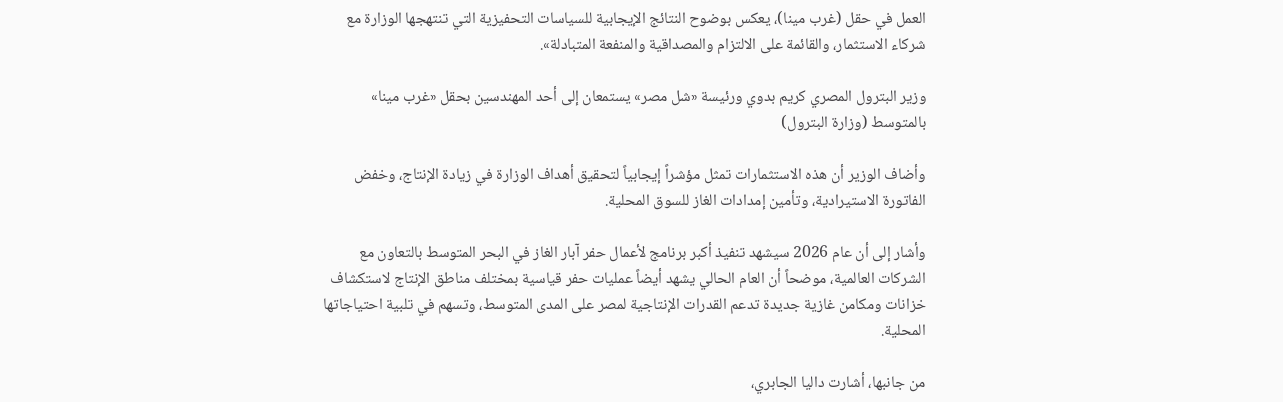العمل في حقل (غرب مينا)، يعكس بوضوح النتائج الإيجابية للسياسات التحفيزية التي تنتهجها الوزارة مع شركاء الاستثمار، والقائمة على الالتزام والمصداقية والمنفعة المتبادلة».

وزير البترول المصري كريم بدوي ورئيسة «شل مصر» يستمعان إلى أحد المهندسين بحقل «غرب مينا» بالمتوسط (وزارة البترول)

وأضاف الوزير أن هذه الاستثمارات تمثل مؤشراً إيجابياً لتحقيق أهداف الوزارة في زيادة الإنتاج، وخفض الفاتورة الاستيرادية، وتأمين إمدادات الغاز للسوق المحلية.

وأشار إلى أن عام 2026 سيشهد تنفيذ أكبر برنامج لأعمال حفر آبار الغاز في البحر المتوسط بالتعاون مع الشركات العالمية، موضحاً أن العام الحالي يشهد أيضاً عمليات حفر قياسية بمختلف مناطق الإنتاج لاستكشاف خزانات ومكامن غازية جديدة تدعم القدرات الإنتاجية لمصر على المدى المتوسط، وتسهم في تلبية احتياجاتها المحلية.

من جانبها، أشارت داليا الجابري،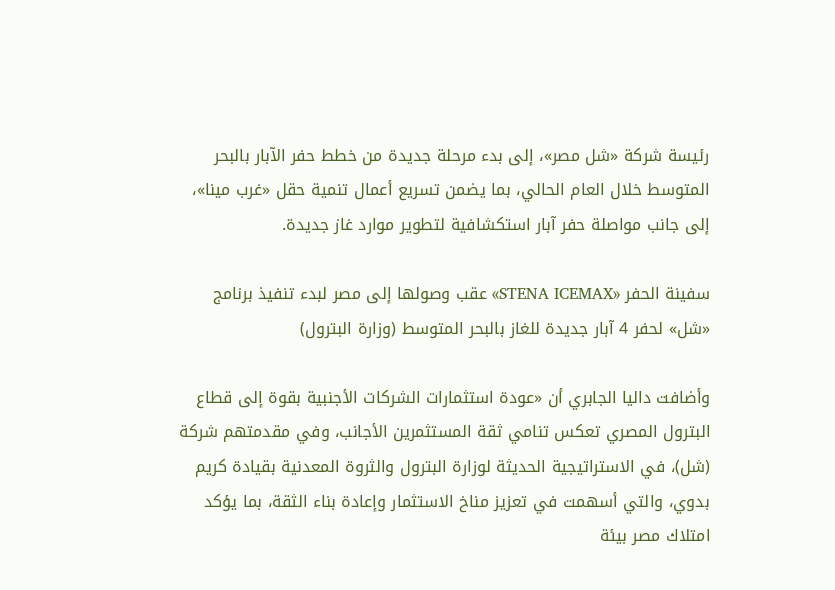رئيسة شركة «شل مصر»، إلى بدء مرحلة جديدة من خطط حفر الآبار بالبحر المتوسط خلال العام الحالي، بما يضمن تسريع أعمال تنمية حقل «غرب مينا»، إلى جانب مواصلة حفر آبار استكشافية لتطوير موارد غاز جديدة.

سفينة الحفر «STENA ICEMAX» عقب وصولها إلى مصر لبدء تنفيذ برنامج «شل» لحفر 4 آبار جديدة للغاز بالبحر المتوسط (وزارة البترول)

وأضافت داليا الجابري أن «عودة استثمارات الشركات الأجنبية بقوة إلى قطاع البترول المصري تعكس تنامي ثقة المستثمرين الأجانب، وفي مقدمتهم شركة (شل)، في الاستراتيجية الحديثة لوزارة البترول والثروة المعدنية بقيادة كريم بدوي، والتي أسهمت في تعزيز مناخ الاستثمار وإعادة بناء الثقة، بما يؤكد امتلاك مصر بيئة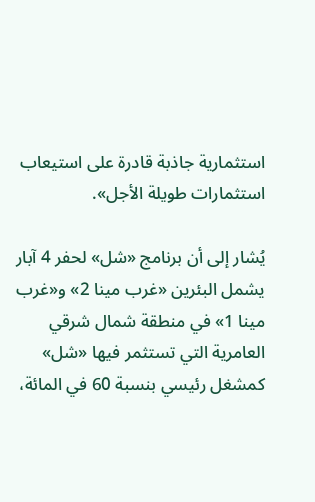استثمارية جاذبة قادرة على استيعاب استثمارات طويلة الأجل».

يُشار إلى أن برنامج «شل» لحفر 4 آبار يشمل البئرين «غرب مينا 2» و«غرب مينا 1» في منطقة شمال شرقي العامرية التي تستثمر فيها «شل» كمشغل رئيسي بنسبة 60 في المائة،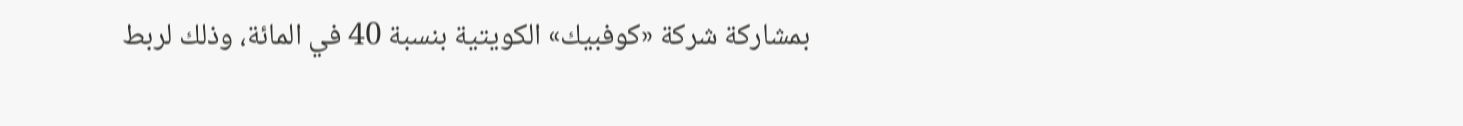بمشاركة شركة «كوفبيك» الكويتية بنسبة 40 في المائة، وذلك لربط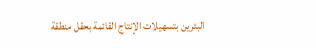البئرين بتسهيلات الإنتاج القائمة بحقل منطقة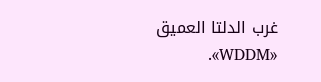غرب الدلتا العميق «WDDM».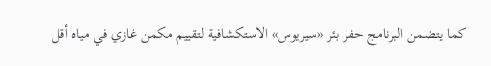كما يتضمن البرنامج حفر بئر «سيريوس» الاستكشافية لتقييم مكمن غازي في مياه أقل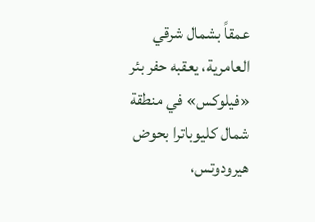عمقاً بشمال شرقي العامرية، يعقبه حفر بئر «فيلوكس» في منطقة شمال كليوباترا بحوض هيرودوتس،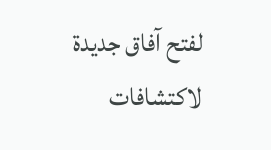لفتح آفاق جديدة لاكتشافات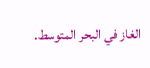الغاز في البحر المتوسط.